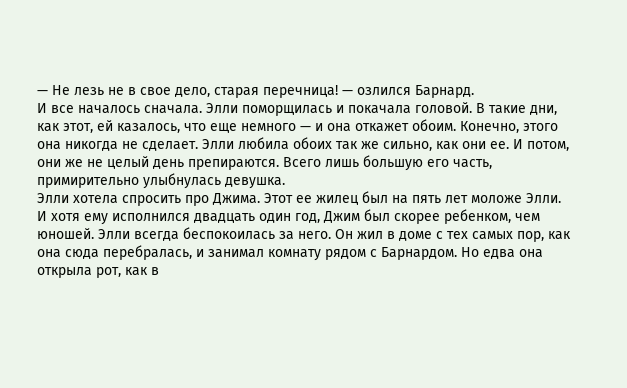— Не лезь не в свое дело, старая перечница! — озлился Барнард.
И все началось сначала. Элли поморщилась и покачала головой. В такие дни, как этот, ей казалось, что еще немного — и она откажет обоим. Конечно, этого она никогда не сделает. Элли любила обоих так же сильно, как они ее. И потом, они же не целый день препираются. Всего лишь большую его часть, примирительно улыбнулась девушка.
Элли хотела спросить про Джима. Этот ее жилец был на пять лет моложе Элли. И хотя ему исполнился двадцать один год, Джим был скорее ребенком, чем юношей. Элли всегда беспокоилась за него. Он жил в доме с тех самых пор, как она сюда перебралась, и занимал комнату рядом с Барнардом. Но едва она открыла рот, как в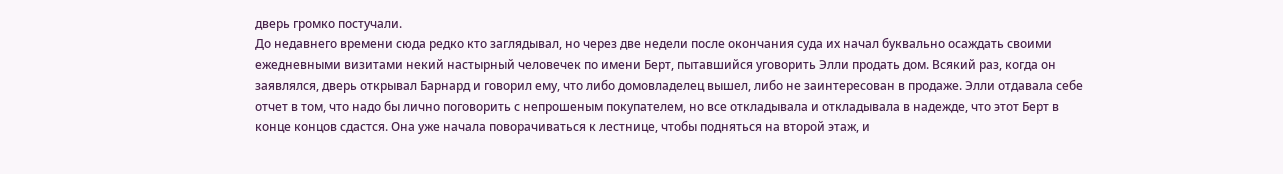дверь громко постучали.
До недавнего времени сюда редко кто заглядывал, но через две недели после окончания суда их начал буквально осаждать своими ежедневными визитами некий настырный человечек по имени Берт, пытавшийся уговорить Элли продать дом. Всякий раз, когда он заявлялся, дверь открывал Барнард и говорил ему, что либо домовладелец вышел, либо не заинтересован в продаже. Элли отдавала себе отчет в том, что надо бы лично поговорить с непрошеным покупателем, но все откладывала и откладывала в надежде, что этот Берт в конце концов сдастся. Она уже начала поворачиваться к лестнице, чтобы подняться на второй этаж, и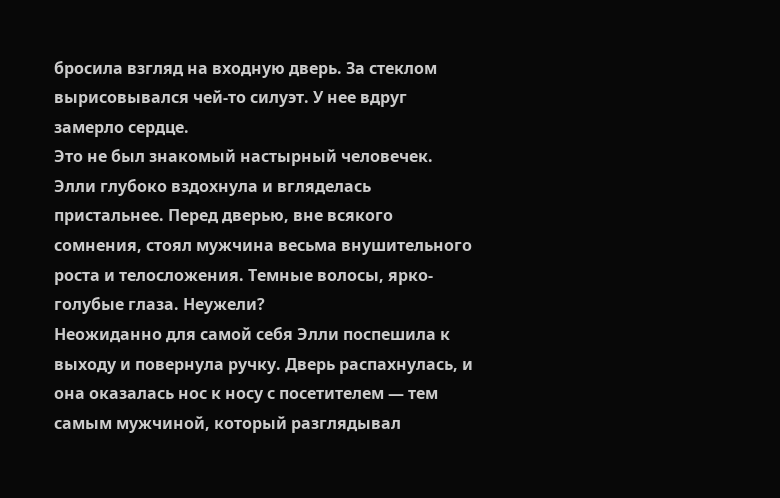бросила взгляд на входную дверь. За стеклом вырисовывался чей-то силуэт. У нее вдруг замерло сердце.
Это не был знакомый настырный человечек. Элли глубоко вздохнула и вгляделась пристальнее. Перед дверью, вне всякого сомнения, стоял мужчина весьма внушительного роста и телосложения. Темные волосы, ярко-голубые глаза. Неужели?
Неожиданно для самой себя Элли поспешила к выходу и повернула ручку. Дверь распахнулась, и она оказалась нос к носу с посетителем — тем самым мужчиной, который разглядывал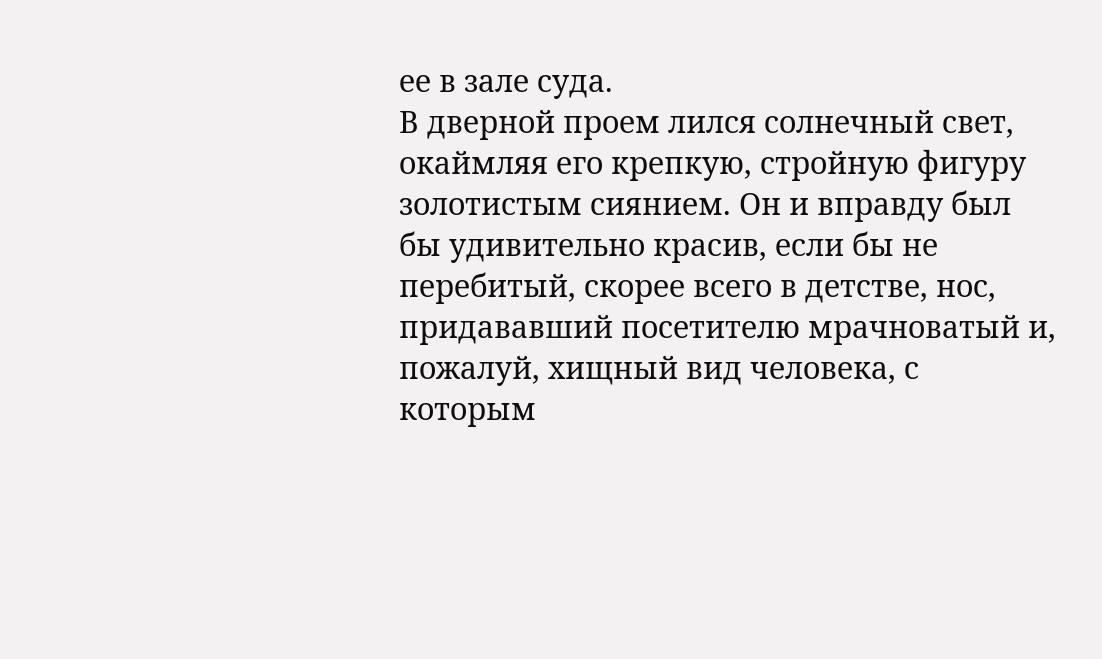ее в зале суда.
В дверной проем лился солнечный свет, окаймляя его крепкую, стройную фигуру золотистым сиянием. Он и вправду был бы удивительно красив, если бы не перебитый, скорее всего в детстве, нос, придававший посетителю мрачноватый и, пожалуй, хищный вид человека, с которым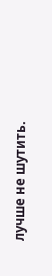лучше не шутить.